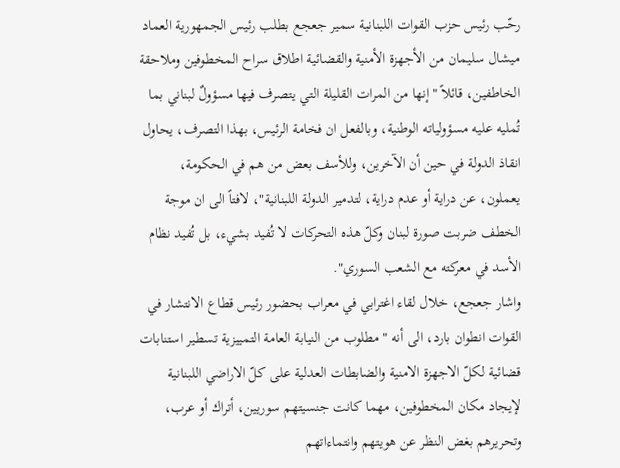رحّب رئيس حزب القوات اللبنانية سمير جعجع بطلب رئيس الجمهورية العماد ميشال سليمان من الأجهزة الأمنية والقضائية اطلاق سراح المخطوفين وملاحقة الخاطفين، قائلاً "إنها من المرات القليلة التي يتصرف فيها مسؤولٌ لبناني بما تُمليه عليه مسؤولياته الوطنية، وبالفعل ان فخامة الرئيس، بهذا التصرف، يحاول انقاذ الدولة في حين أن الآخرين، وللأسف بعض من هم في الحكومة، يعملون، عن دراية أو عدم دراية، لتدمير الدولة اللبنانية"، لافتاً الى ان موجة الخطف ضربت صورة لبنان وكلّ هذه التحركات لا تُفيد بشيء، بل تُفيد نظام الأسد في معركته مع الشعب السوري".
واشار جعجع، خلال لقاء اغترابي في معراب بحضور رئيس قطاع الانتشار في القوات انطوان بارد، الى أنه "مطلوب من النيابة العامة التمييزية تسطير استنابات قضائية لكلّ الاجهزة الامنية والضابطات العدلية على كلّ الاراضي اللبنانية لإيجاد مكان المخطوفين، مهما كانت جنسيتهم سوريين، أتراك أو عرب، وتحريرهم بغض النظر عن هويتهم وانتماءاتهم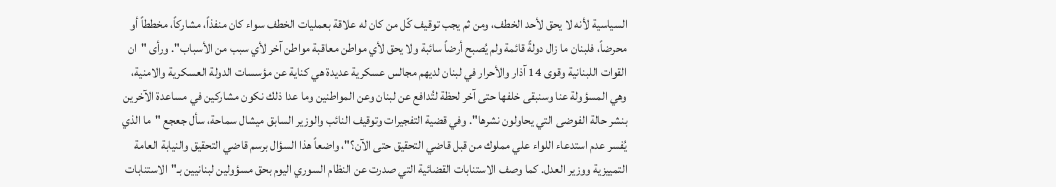السياسية لأنه لا يحق لأحد الخطف، ومن ثم يجب توقيف كّل من كان له علاقة بعمليات الخطف سواء كان منفذاً، مشاركاً، مخططاً أو محرضاً، فلبنان ما زال دولةً قائمة ولم يُصبح أرضاً سائبة ولا يحق لأي مواطن معاقبة مواطن آخر لأي سبب من الأسباب". ورأى "ان القوات اللبنانية وقوى 14 آذار والأحرار في لبنان لديهم مجالس عسكرية عديدة هي كناية عن مؤسسات الدولة العسكرية والامنية، وهي المسؤولة عنا وسنبقى خلفها حتى آخر لحظة لتُدافع عن لبنان وعن المواطنين وما عدا ذلك نكون مشاركين في مساعدة الآخرين بنشر حالة الفوضى التي يحاولون نشرها". وفي قضية التفجيرات وتوقيف النائب والوزير السابق ميشال سماحة، سأل جعجع "ما الذي يُفسر عدم استدعاء اللواء علي مملوك من قبل قاضي التحقيق حتى الآن؟"، واضعاً هذا السؤال برسم قاضي التحقيق والنيابة العامة التمييزية ووزير العدل. كما وصف الاستنابات القضائية التي صدرت عن النظام السوري اليوم بحق مسؤولين لبنانيين بـ"الاستنابات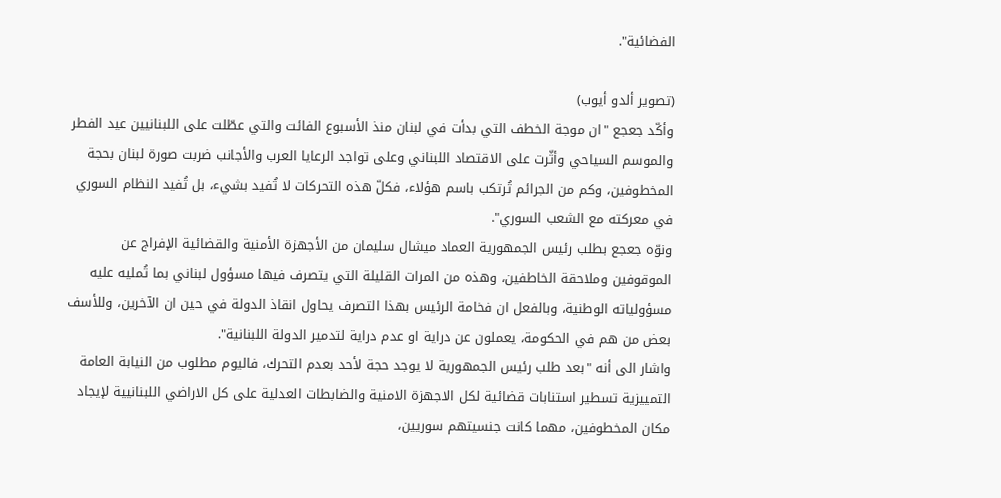الفضائية".

(تصوير ألدو أيوب)
وأكّد جعجع "ان موجة الخطف التي بدأت في لبنان منذ الأسبوع الفائت والتي عطّلت على اللبنانيين عيد الفطر والموسم السياحي وأثّرت على الاقتصاد اللبناني وعلى تواجد الرعايا العرب والأجانب ضربت صورة لبنان بحجة المخطوفين، وكم من الجرائم تُرتكب باسم هؤلاء، فكلّ هذه التحركات لا تُفيد بشيء، بل تُفيد النظام السوري في معركته مع الشعب السوري".
ونوّه جعجع بطلب رئيس الجمهورية العماد ميشال سليمان من الأجهزة الأمنية والقضائية الإفراج عن الموقوفين وملاحقة الخاطفين، وهذه من المرات القليلة التي يتصرف فيها مسؤول لبناني بما تُمليه عليه مسؤولياته الوطنية، وبالفعل ان فخامة الرئيس بهذا التصرف يحاول انقاذ الدولة في حين ان الآخرين، وللأسف بعض من هم في الحكومة، يعملون عن دراية او عدم دراية لتدمير الدولة اللبنانية".
واشار الى أنه "بعد طلب رئيس الجمهورية لا يوجد حجة لأحد بعدم التحرك، فاليوم مطلوب من النيابة العامة التمييزية تسطير استنابات قضائية لكل الاجهزة الامنية والضابطات العدلية على كل الاراضي اللبنانيية لإيجاد مكان المخطوفين، مهما كانت جنسيتهم سوريين،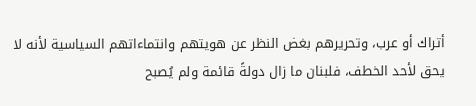أتراك أو عرب، وتحريرهم بغض النظر عن هويتهم وانتماءاتهم السياسية لأنه لا يحق لأحد الخطف، فلبنان ما زال دولةً قائمة ولم يُصبح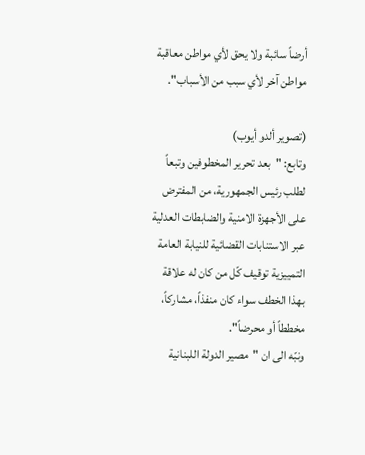أرضاً سائبة ولا يحق لأي مواطن معاقبة مواطن آخر لأي سبب من الأسباب".

(تصوير ألدو أيوب)
وتابع: "بعد تحرير المخطوفين وتبعاً لطلب رئيس الجمهورية، من المفترض على الأجهزة الامنية والضابطات العدلية عبر الاستنابات القضائية للنيابة العامة التمييزية توقيف كّل من كان له علاقة بهذا الخطف سواء كان منفذاً، مشاركاً، مخططاً أو محرضاً".
ونبّه الى ان "مصير الدولة اللبنانية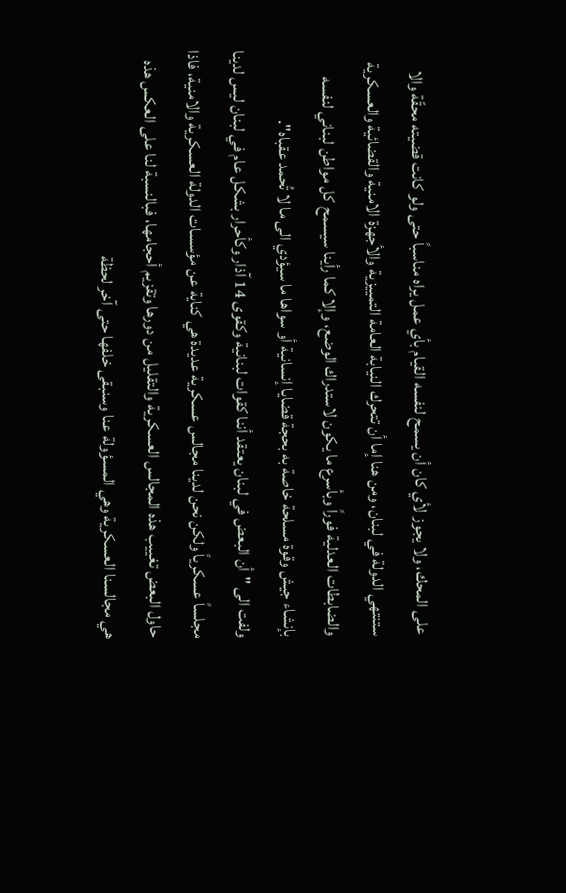على المحك، ولا يجوز لأي كان أن يسمح لنفسه القيام بأي عمل يراه مناسباً حتى ولو كانت قضيته محقّة والا ستنتهي الدولة في لبنان، ومن هنا إما أن تتحرك النيابة العامة التمييزية والأجهزة الامنية والقضائية والعسكرية والضابطات العدلية فوراً وبأسرع ما يكون لاستدراك الوضع، وإلا كما رأينا سيسمح كل مواطن لبناني لنفسه بإنشاء جيش وقوة مسلحة خاصة به بحجة قضايا إنسانية أو سواها ما سيؤدي الى ما لا تُحمد عقباه".
ولفت الى "أن البعض في لبنان يعتقد أننا كقوات لبنانية وكقوى 14 آذار وكأحرار بشكل عام في لبنان ليس لدينا مجلساً عسكرياً ولكن نحن لدينا مجالس عسكرية عديدة هي كناية عن مؤسسات الدولة العسكرية والامنية، فاذا حاول البعض تغييب هذه المجالس العسكرية والتقليل من دورها وتقزيم أحجامها، فبالنسبة لنا على العكس هذه هي مجالسنا العسكرية وهي المسؤولة عنا وسنبقى خلفها حتى آخر لحظة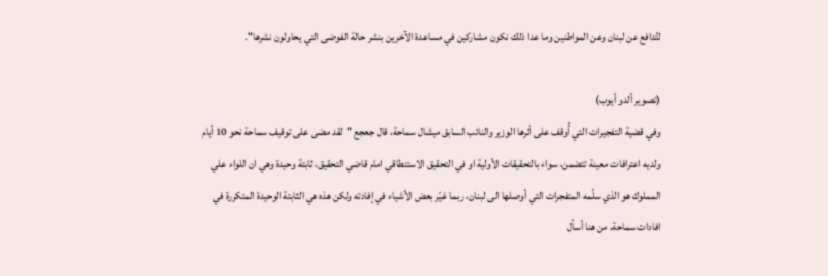لتُدافع عن لبنان وعن المواطنين وما عدا ذلك نكون مشاركين في مساعدة الآخرين بنشر حالة الفوضى التي يحاولون نشرها".

(تصوير ألدو أيوب)
وفي قضية التفجيرات التي أُوقف على أثرها الوزير والنائب السابق ميشال سماحة، قال جعجع "لقد مضى على توقيف سماحة نحو 10 أيام ولديه اعترافات معينة تتضمن، سواء بالتحقيقات الأولية او في التحقيق الاستنطاقي امام قاضي التحقيق، ثابتة وحيدة وهي ان اللواء علي المملوك هو الذي سلّمه المتفجرات التي أوصلها الى لبنان، ربما غيّر بعض الأشياء في إفادته ولكن هذه هي الثابتة الوحيدة المتكررة في افادات سماحة، من هنا أسأل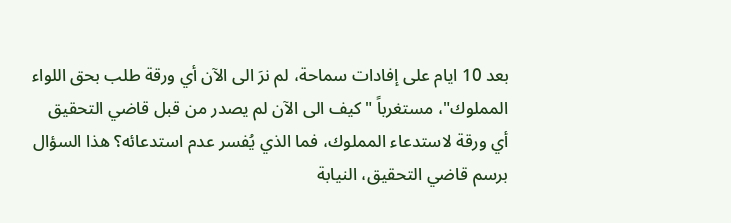بعد 10 ايام على إفادات سماحة، لم نرَ الى الآن أي ورقة طلب بحق اللواء المملوك"، مستغرباً "كيف الى الآن لم يصدر من قبل قاضي التحقيق أي ورقة لاستدعاء المملوك، فما الذي يُفسر عدم استدعائه؟ هذا السؤال برسم قاضي التحقيق، النيابة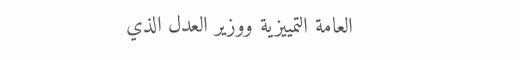العامة التمييزية ووزير العدل الذي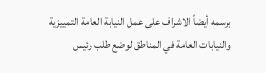برسمه أيضاً الاشراف على عمل النيابة العامة التمييزية والنيابات العامة في المناطق لوضع طلب رئيس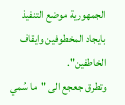الجمهورية موضع التنفيذ بايجاد المخطوفين وايقاف الخاطفين".
وتطرق جعجع الى "ما سُمي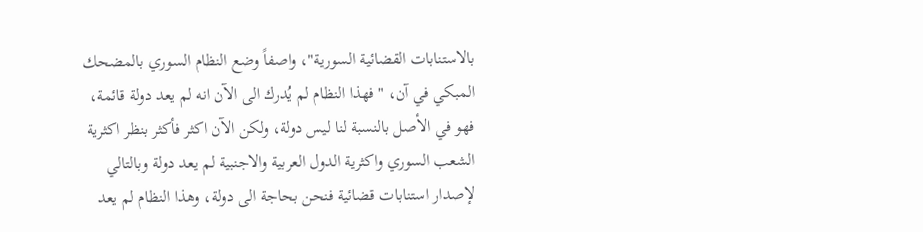بالاستنابات القضائية السورية"، واصفاً وضع النظام السوري بالمضحك المبكي في آن، "فهذا النظام لم يُدرك الى الآن انه لم يعد دولة قائمة، فهو في الأصل بالنسبة لنا ليس دولة، ولكن الآن اكثر فأكثر بنظر اكثرية الشعب السوري واكثرية الدول العربية والاجنبية لم يعد دولة وبالتالي لإصدار استنابات قضائية فنحن بحاجة الى دولة، وهذا النظام لم يعد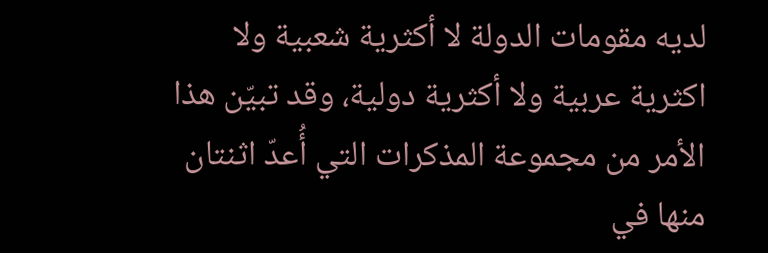لديه مقومات الدولة لا أكثرية شعبية ولا اكثرية عربية ولا أكثرية دولية، وقد تبيّن هذا الأمر من مجموعة المذكرات التي أُعدّ اثنتان منها في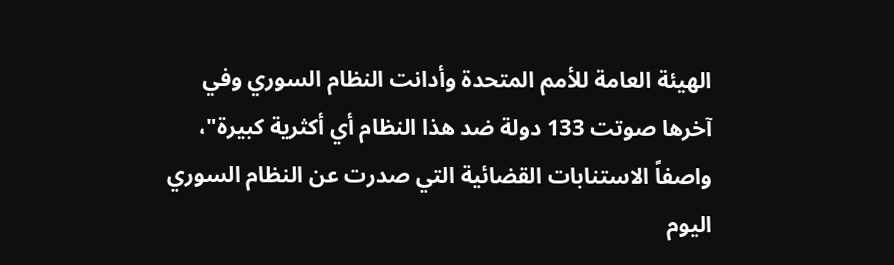الهيئة العامة للأمم المتحدة وأدانت النظام السوري وفي آخرها صوتت 133 دولة ضد هذا النظام أي أكثرية كبيرة"، واصفاً الاستنابات القضائية التي صدرت عن النظام السوري اليوم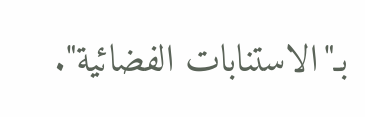بـ"الاستنابات الفضائية".